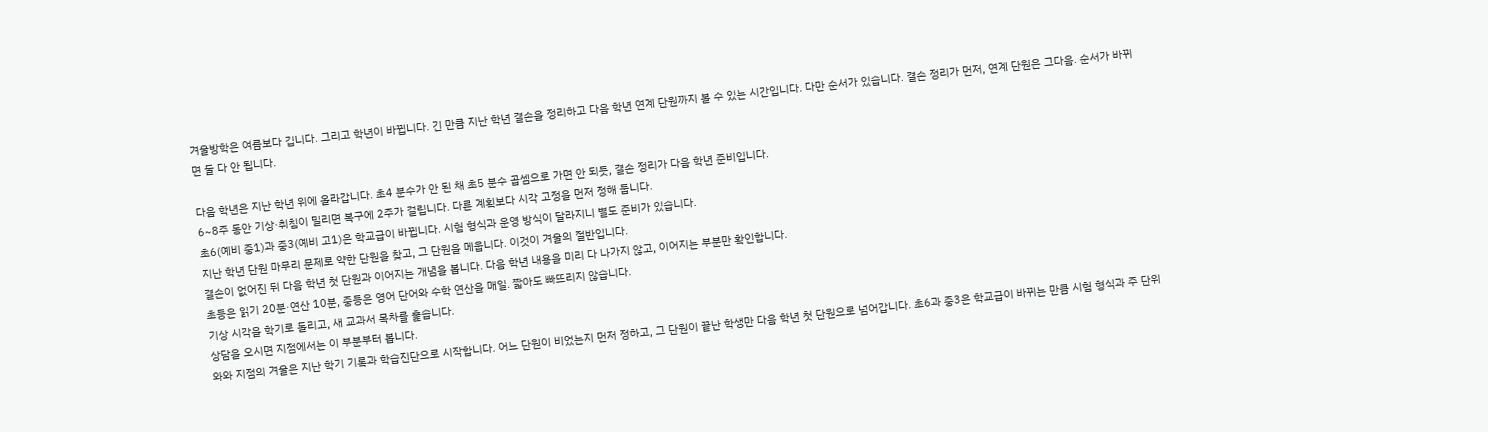겨울방학은 여름보다 깁니다. 그리고 학년이 바뀝니다. 긴 만큼 지난 학년 결손을 정리하고 다음 학년 연계 단원까지 볼 수 있는 시간입니다. 다만 순서가 있습니다. 결손 정리가 먼저, 연계 단원은 그다음. 순서가 바뀌면 둘 다 안 됩니다.

다음 학년은 지난 학년 위에 올라갑니다. 초4 분수가 안 된 채 초5 분수 곱셈으로 가면 안 되듯, 결손 정리가 다음 학년 준비입니다.
6~8주 동안 기상·취침이 밀리면 복구에 2주가 걸립니다. 다른 계획보다 시각 고정을 먼저 정해 둡니다.
초6(예비 중1)과 중3(예비 고1)은 학교급이 바뀝니다. 시험 형식과 운영 방식이 달라지니 별도 준비가 있습니다.
지난 학년 단원 마무리 문제로 약한 단원을 찾고, 그 단원을 메웁니다. 이것이 겨울의 절반입니다.
결손이 없어진 뒤 다음 학년 첫 단원과 이어지는 개념을 봅니다. 다음 학년 내용을 미리 다 나가지 않고, 이어지는 부분만 확인합니다.
초등은 읽기 20분·연산 10분, 중등은 영어 단어와 수학 연산을 매일. 짧아도 빠뜨리지 않습니다.
기상 시각을 학기로 돌리고, 새 교과서 목차를 훑습니다.
상담을 오시면 지점에서는 이 부분부터 봅니다.
와와 지점의 겨울은 지난 학기 기록과 학습진단으로 시작합니다. 어느 단원이 비었는지 먼저 정하고, 그 단원이 끝난 학생만 다음 학년 첫 단원으로 넘어갑니다. 초6과 중3은 학교급이 바뀌는 만큼 시험 형식과 주 단위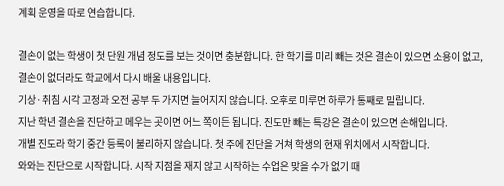계획 운영을 따로 연습합니다.

결손이 없는 학생이 첫 단원 개념 정도를 보는 것이면 충분합니다. 한 학기를 미리 빼는 것은 결손이 있으면 소용이 없고, 결손이 없더라도 학교에서 다시 배울 내용입니다.
기상·취침 시각 고정과 오전 공부 두 가지면 늘어지지 않습니다. 오후로 미루면 하루가 통째로 밀립니다.
지난 학년 결손을 진단하고 메우는 곳이면 어느 쪽이든 됩니다. 진도만 빼는 특강은 결손이 있으면 손해입니다.
개별 진도라 학기 중간 등록이 불리하지 않습니다. 첫 주에 진단을 거쳐 학생의 현재 위치에서 시작합니다.
와와는 진단으로 시작합니다. 시작 지점을 재지 않고 시작하는 수업은 맞을 수가 없기 때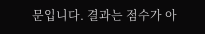문입니다. 결과는 점수가 아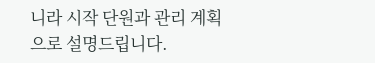니라 시작 단원과 관리 계획으로 설명드립니다.